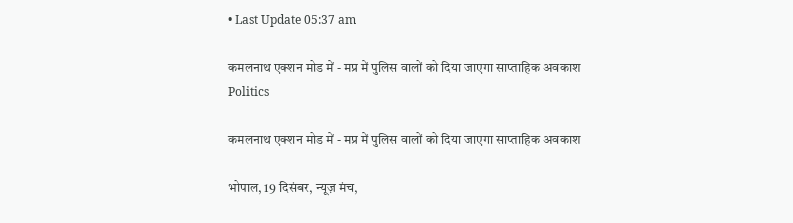• Last Update 05:37 am

कमलनाथ एक्शन मोड में - मप्र में पुलिस वालों को दिया जाएगा साप्ताहिक अवकाश
Politics

कमलनाथ एक्शन मोड में - मप्र में पुलिस वालों को दिया जाएगा साप्ताहिक अवकाश

भोपाल, 19 दिसंबर, न्यूज़ मंच,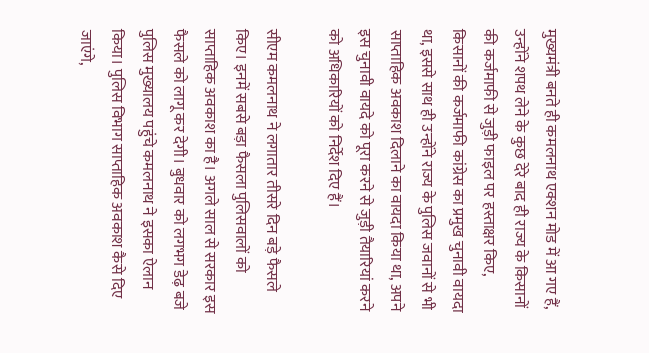मुख्यमंत्री बनते ही कमलनाथ एक्शन मोड में आ गए हैं, उन्होंने शपथ लेने के कुछ देरे बाद ही राज्य के किसानों की कर्जमाफी से जुड़ी फाइल पर हस्ताक्षर किए, किसानों की कर्जमाफी कांग्रेस का प्रमुख चुनावी वायदा था, इससे साथ ही उन्होंने राज्य के पुलिस जवानों से भी साप्ताहिक अवकाश दिलाने का वायदा किया था, अपने इस चुनावी वायदे को पूरा करने से जुड़ी तैयारियां करने को अधिकारियों को निर्देश दिए हैं।

सीएम कमलनाथ ने लगातार तीसरे दिन बड़े फैसले किए। इनमें सबसे बड़ा फैसला पुलिसवालों को साप्ताहिक अवकाश का है। अगले साल से सरकार इस फैसले को लागू कर देगी। बुधवार को लगभग डेढ़ बजे पुलिस मुख्यालय पहुंचे कमलनाथ ने इसका ऐलान किया। पुलिस विभाग साप्ताहिक अवकाश कैसे दिए जाएंगे,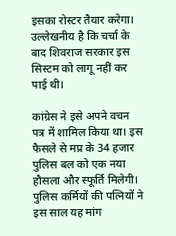इसका रोस्टर तैयार करेगा। उल्लेखनीय है कि चर्चा के बाद शिवराज सरकार इस सिस्टम को लागू नहीं कर पाई थी।

कांग्रेस ने इसे अपने वचन पत्र में शामिल किया था। इस फैसले से मप्र के 34 हजार पुलिस बल को एक नया हौसला और स्फूर्ति मिलेगी। पुलिस कर्मियों की पत्नियों ने इस साल यह मांग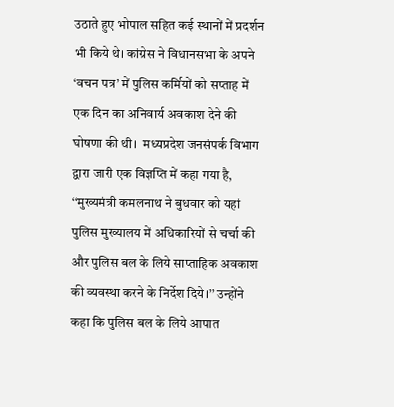उठाते हुए भोपाल सहित कई स्थानों में प्रदर्शन भी किये थे। कांग्रेस ने विधानसभा के अपने ‘वचन पत्र’ में पुलिस कर्मियों को सप्ताह में एक दिन का अनिवार्य अवकाश देने की घोषणा की थी।  मध्यप्रदेश जनसंपर्क विभाग द्वारा जारी एक विज्ञप्ति में कहा गया है, ‘‘मुख्यमंत्री कमलनाथ ने बुधवार को यहां पुलिस मुख्यालय में अधिकारियों से चर्चा की और पुलिस बल के लिये साप्ताहिक अवकाश की व्यवस्था करने के निर्देश दिये।’’ उन्होंने कहा कि पुलिस बल के लिये आपात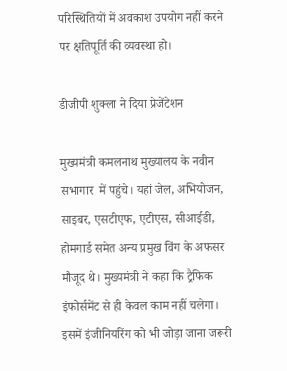परिस्थितियों में अवकाश उपयोग नहीं करने पर क्षतिपूर्ति की व्यवस्था हो।

डीजीपी शुक्ला ने दिया प्रेजेंटेशन

मुख्यमंत्री कमलनाथ मुख्यालय के नवीन सभागार  में पहुंचे। यहां जेल, अभियोजन, साइबर, एसटीएफ, एटीएस, सीआईडी, होमगार्ड समेत अन्य प्रमुख विंग के अफसर मौजूद थे। मुख्यमंत्री ने कहा कि ट्रैफिक इंफोर्समेंट से ही केवल काम नहीं चलेगा। इसमें इंजीनियरिंग को भी जोड़ा जाना जरूरी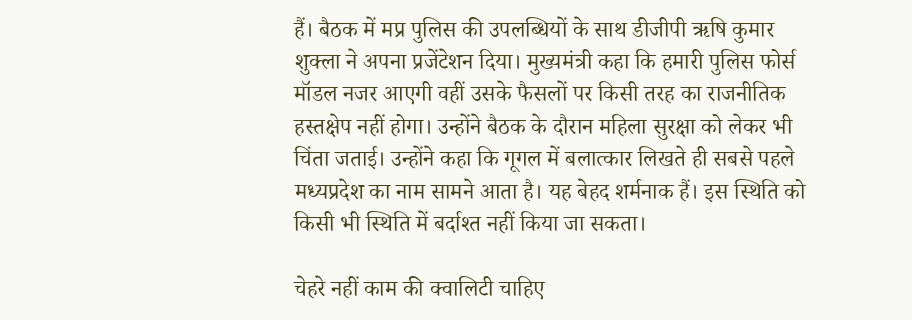हैं। बैठक में मप्र पुलिस की उपलब्धियों के साथ डीजीपी ऋषि कुमार शुक्ला ने अपना प्रजेंटेशन दिया। मुख्यमंत्री कहा कि हमारी पुलिस फोर्स मॉडल नजर आएगी वहीं उसके फैसलों पर किसी तरह का राजनीतिक हस्तक्षेप नहीं होगा। उन्होंने बैठक के दौरान महिला सुरक्षा को लेकर भी चिंता जताई। उन्होंने कहा कि गूगल में बलात्कार लिखते ही सबसे पहले मध्यप्रदेश का नाम सामने आता है। यह बेहद शर्मनाक हैं। इस स्थिति को किसी भी स्थिति में बर्दाश्त नहीं किया जा सकता।

चेहरे नहीं काम की क्वालिटी चाहिए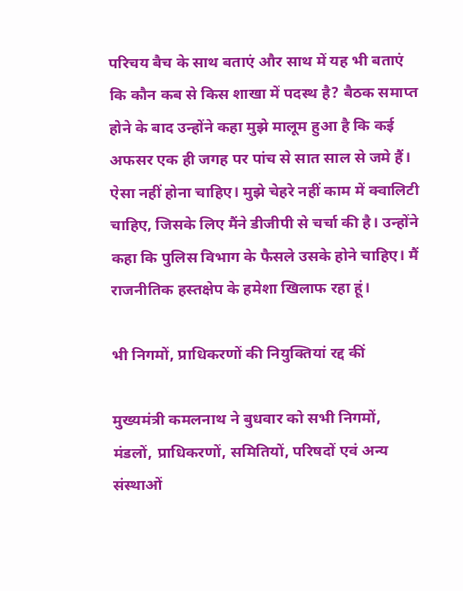परिचय बैच के साथ बताएं और साथ में यह भी बताएं कि कौन कब से किस शाखा में पदस्थ है? बैठक समाप्त होने के बाद उन्होंने कहा मुझे मालूम हुआ है कि कई अफसर एक ही जगह पर पांच से सात साल से जमे हैं। ऐसा नहीं होना चाहिए। मुझे चेहरे नहीं काम में क्वालिटी चाहिए, जिसके लिए मैंने डीजीपी से चर्चा की है। उन्होंने कहा कि पुलिस विभाग के फैसले उसके होने चाहिए। मैं राजनीतिक हस्तक्षेप के हमेशा खिलाफ रहा हूं।

भी निगमों, प्राधिकरणों की नियुक्तियां रद्द कीं

मुख्यमंत्री कमलनाथ ने बुधवार को सभी निगमों, मंडलों, प्राधिकरणों, समितियों, परिषदों एवं अन्य संस्थाओं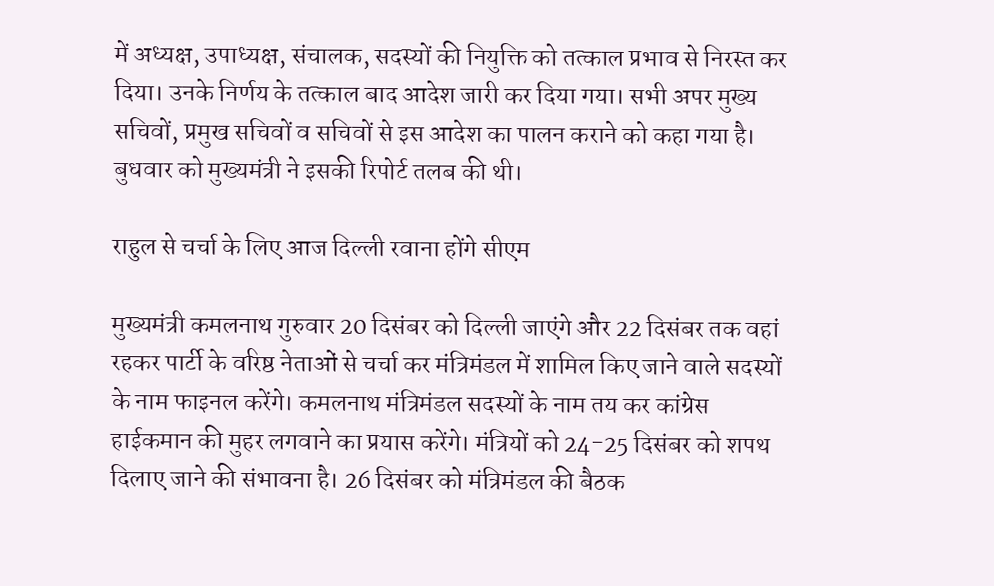में अध्यक्ष, उपाध्यक्ष, संचालक, सदस्यों की नियुक्ति को तत्काल प्रभाव से निरस्त कर दिया। उनके निर्णय के तत्काल बाद आदेश जारी कर दिया गया। सभी अपर मुख्य सचिवों, प्रमुख सचिवों व सचिवों से इस आदेश का पालन कराने को कहा गया है। बुधवार को मुख्यमंत्री ने इसकी रिपोर्ट तलब की थी।

राहुल से चर्चा के लिए आज दिल्ली रवाना होंगे सीएम

मुख्यमंत्री कमलनाथ गुरुवार 20 दिसंबर को दिल्ली जाएंगे और 22 दिसंबर तक वहां रहकर पार्टी के वरिष्ठ नेताओं से चर्चा कर मंत्रिमंडल में शामिल किए जाने वाले सदस्यों के नाम फाइनल करेंगे। कमलनाथ मंत्रिमंडल सदस्यों के नाम तय कर कांग्रेस हाईकमान की मुहर लगवाने का प्रयास करेंगे। मंत्रियों को 24-25 दिसंबर को शपथ दिलाए जाने की संभावना है। 26 दिसंबर को मंत्रिमंडल की बैठक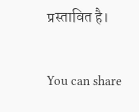प्रस्तावित है।

You can share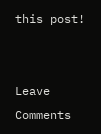this post!


Leave Comments